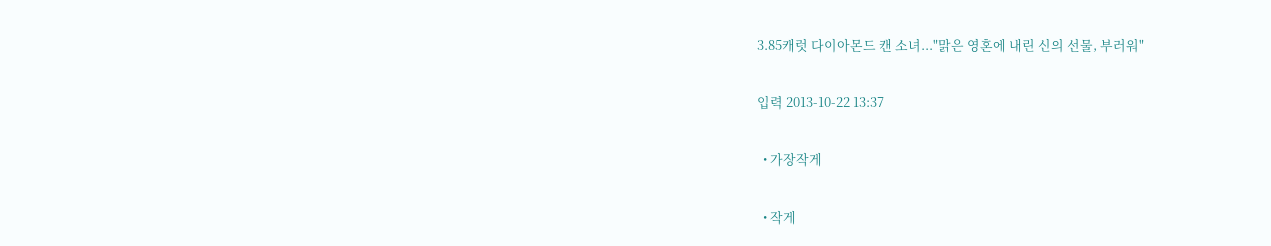3.85캐럿 다이아몬드 캔 소녀..."맑은 영혼에 내린 신의 선물, 부러워"

입력 2013-10-22 13:37

  • 가장작게

  • 작게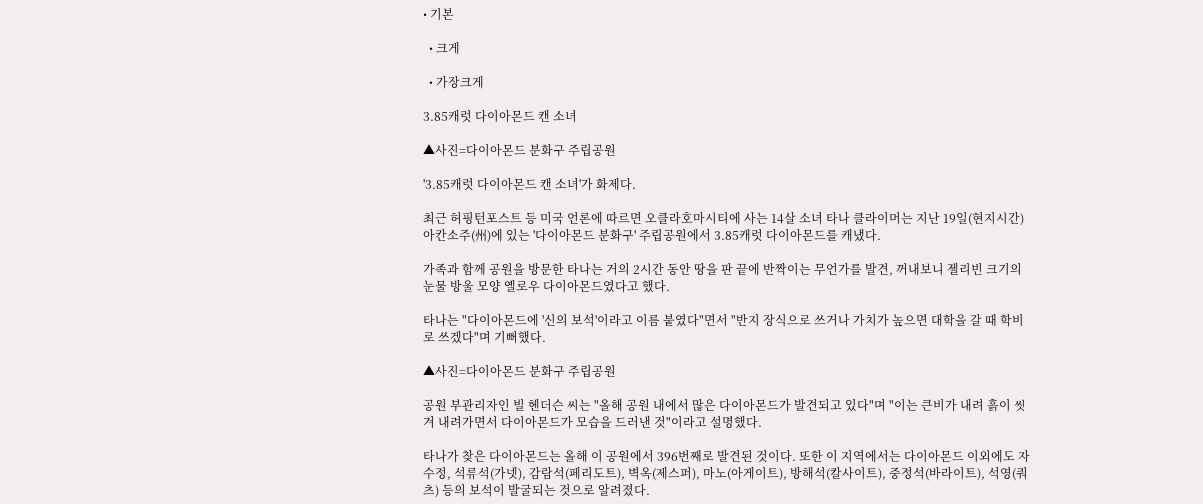• 기본

  • 크게

  • 가장크게

3.85캐럿 다이아몬드 캔 소녀

▲사진=다이아몬드 분화구 주립공원

'3.85캐럿 다이아몬드 캔 소녀'가 화제다.

최근 허핑턴포스트 등 미국 언론에 따르면 오클라호마시티에 사는 14살 소녀 타나 클라이머는 지난 19일(현지시간) 아칸소주(州)에 있는 '다이아몬드 분화구' 주립공원에서 3.85캐럿 다이아몬드를 캐냈다.

가족과 함께 공원을 방문한 타나는 거의 2시간 동안 땅을 판 끝에 반짝이는 무언가를 발견, 꺼내보니 젤리빈 크기의 눈물 방울 모양 옐로우 다이아몬드였다고 했다.

타나는 "다이아몬드에 '신의 보석'이라고 이름 붙였다"면서 "반지 장식으로 쓰거나 가치가 높으면 대학을 갈 때 학비로 쓰겠다"며 기뻐했다.

▲사진=다이아몬드 분화구 주립공원

공원 부관리자인 빌 헨더슨 씨는 "올해 공원 내에서 많은 다이아몬드가 발견되고 있다"며 "이는 큰비가 내려 흙이 씻겨 내려가면서 다이아몬드가 모습을 드러낸 것"이라고 설명했다.

타나가 찾은 다이아몬드는 올해 이 공원에서 396번째로 발견된 것이다. 또한 이 지역에서는 다이아몬드 이외에도 자수정, 석류석(가넷), 감람석(페리도트), 벽옥(제스퍼), 마노(아게이트), 방해석(칼사이트), 중정석(바라이트), 석영(쿼츠) 등의 보석이 발굴되는 것으로 알려졌다.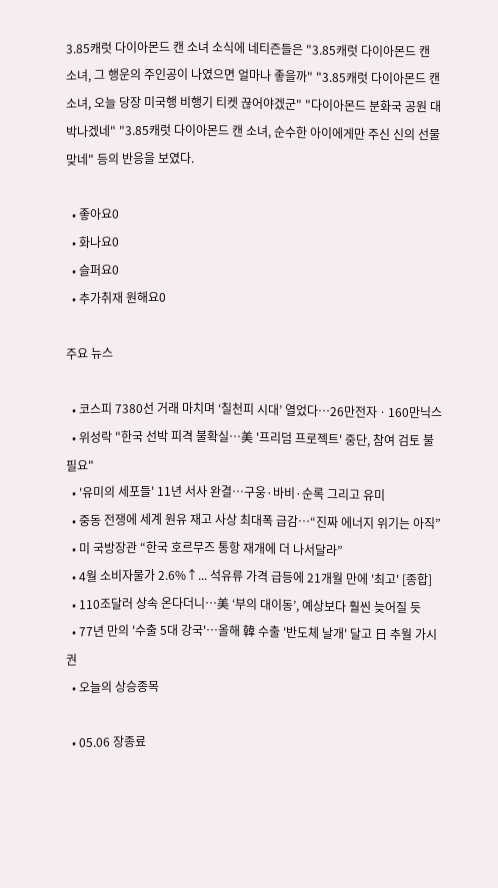3.85캐럿 다이아몬드 캔 소녀 소식에 네티즌들은 "3.85캐럿 다이아몬드 캔 소녀, 그 행운의 주인공이 나였으면 얼마나 좋을까" "3.85캐럿 다이아몬드 캔 소녀, 오늘 당장 미국행 비행기 티켓 끊어야겠군" "다이아몬드 분화국 공원 대박나겠네" "3.85캐럿 다이아몬드 캔 소녀, 순수한 아이에게만 주신 신의 선물 맞네" 등의 반응을 보였다.

  • 좋아요0
  • 화나요0
  • 슬퍼요0
  • 추가취재 원해요0

주요 뉴스

  • 코스피 7380선 거래 마치며 ‘칠천피 시대’ 열었다⋯26만전자ㆍ160만닉스
  • 위성락 "한국 선박 피격 불확실⋯美 '프리덤 프로젝트' 중단, 참여 검토 불필요"
  • '유미의 세포들' 11년 서사 완결…구웅·바비·순록 그리고 유미
  • 중동 전쟁에 세계 원유 재고 사상 최대폭 급감⋯“진짜 에너지 위기는 아직”
  • 미 국방장관 “한국 호르무즈 통항 재개에 더 나서달라”
  • 4월 소비자물가 2.6%↑... 석유류 가격 급등에 21개월 만에 '최고' [종합]
  • 110조달러 상속 온다더니…美 ‘부의 대이동’, 예상보다 훨씬 늦어질 듯
  • 77년 만의 '수출 5대 강국'⋯올해 韓 수출 '반도체 날개' 달고 日 추월 가시권
  • 오늘의 상승종목

  • 05.06 장종료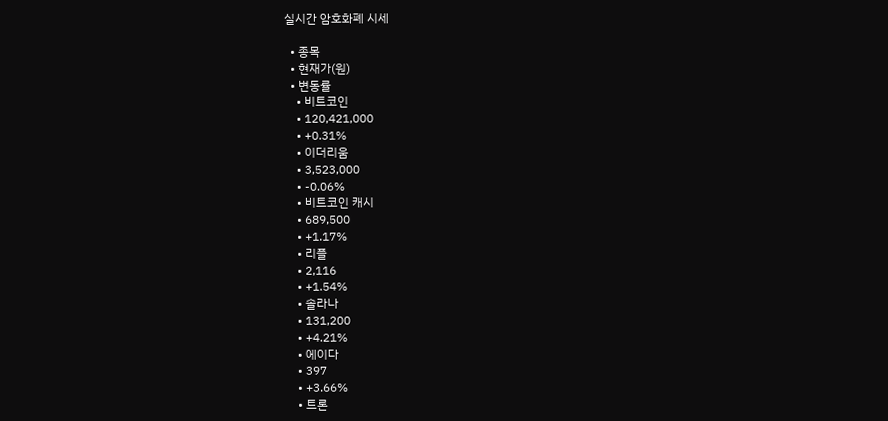실시간 암호화폐 시세

  • 종목
  • 현재가(원)
  • 변동률
    • 비트코인
    • 120,421,000
    • +0.31%
    • 이더리움
    • 3,523,000
    • -0.06%
    • 비트코인 캐시
    • 689,500
    • +1.17%
    • 리플
    • 2,116
    • +1.54%
    • 솔라나
    • 131,200
    • +4.21%
    • 에이다
    • 397
    • +3.66%
    • 트론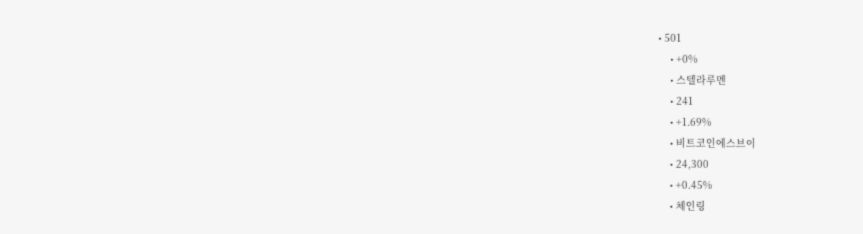• 501
    • +0%
    • 스텔라루멘
    • 241
    • +1.69%
    • 비트코인에스브이
    • 24,300
    • +0.45%
    • 체인링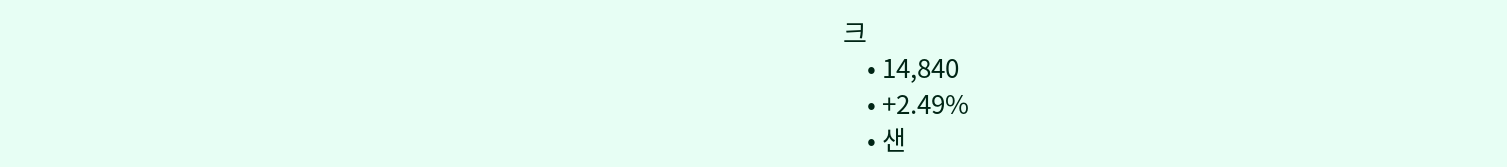크
    • 14,840
    • +2.49%
    • 샌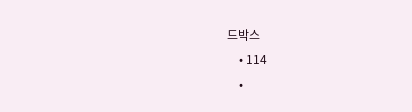드박스
    • 114
    •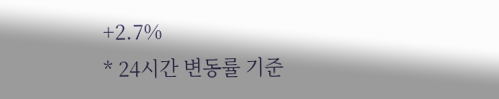+2.7%
* 24시간 변동률 기준